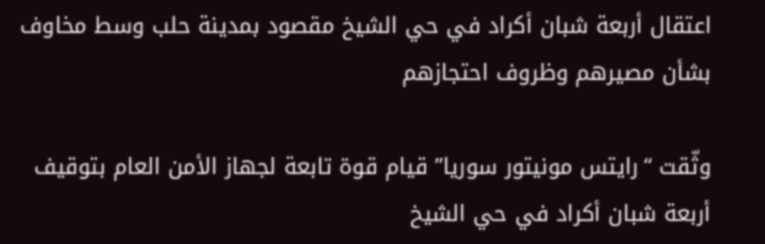اعتقال أربعة شبان أكراد في حي الشيخ مقصود بمدينة حلب وسط مخاوف بشأن مصيرهم وظروف احتجازهم

وثّقت “رايتس مونيتور سوريا” قيام قوة تابعة لجهاز الأمن العام بتوقيف أربعة شبان أكراد في حي الشيخ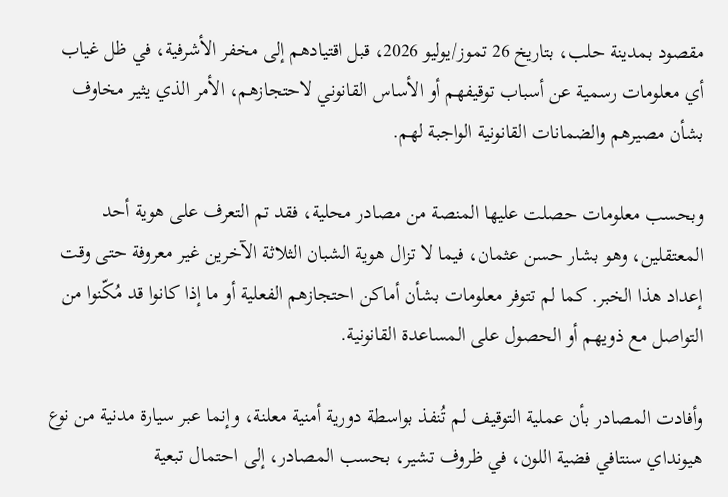مقصود بمدينة حلب، بتاريخ 26 تموز/يوليو 2026، قبل اقتيادهم إلى مخفر الأشرفية، في ظل غياب أي معلومات رسمية عن أسباب توقيفهم أو الأساس القانوني لاحتجازهم، الأمر الذي يثير مخاوف بشأن مصيرهم والضمانات القانونية الواجبة لهم.

وبحسب معلومات حصلت عليها المنصة من مصادر محلية، فقد تم التعرف على هوية أحد المعتقلين، وهو بشار حسن عثمان، فيما لا تزال هوية الشبان الثلاثة الآخرين غير معروفة حتى وقت إعداد هذا الخبر. كما لم تتوفر معلومات بشأن أماكن احتجازهم الفعلية أو ما إذا كانوا قد مُكّنوا من التواصل مع ذويهم أو الحصول على المساعدة القانونية.

وأفادت المصادر بأن عملية التوقيف لم تُنفذ بواسطة دورية أمنية معلنة، وإنما عبر سيارة مدنية من نوع هيونداي سنتافي فضية اللون، في ظروف تشير، بحسب المصادر، إلى احتمال تبعية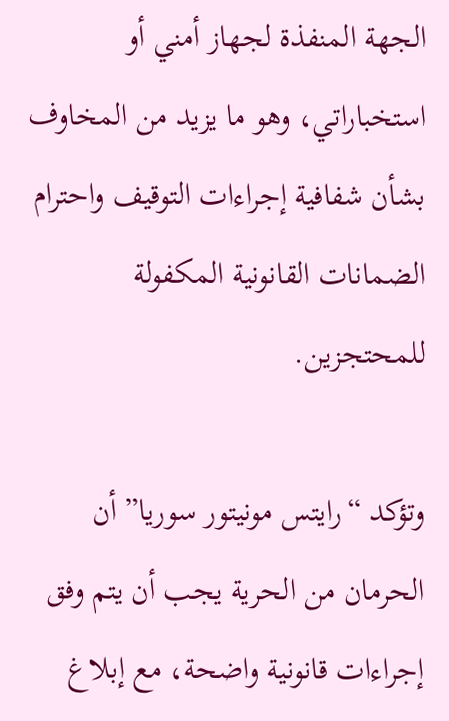الجهة المنفذة لجهاز أمني أو استخباراتي، وهو ما يزيد من المخاوف بشأن شفافية إجراءات التوقيف واحترام الضمانات القانونية المكفولة للمحتجزين.

وتؤكد “رايتس مونيتور سوريا” أن الحرمان من الحرية يجب أن يتم وفق إجراءات قانونية واضحة، مع إبلاغ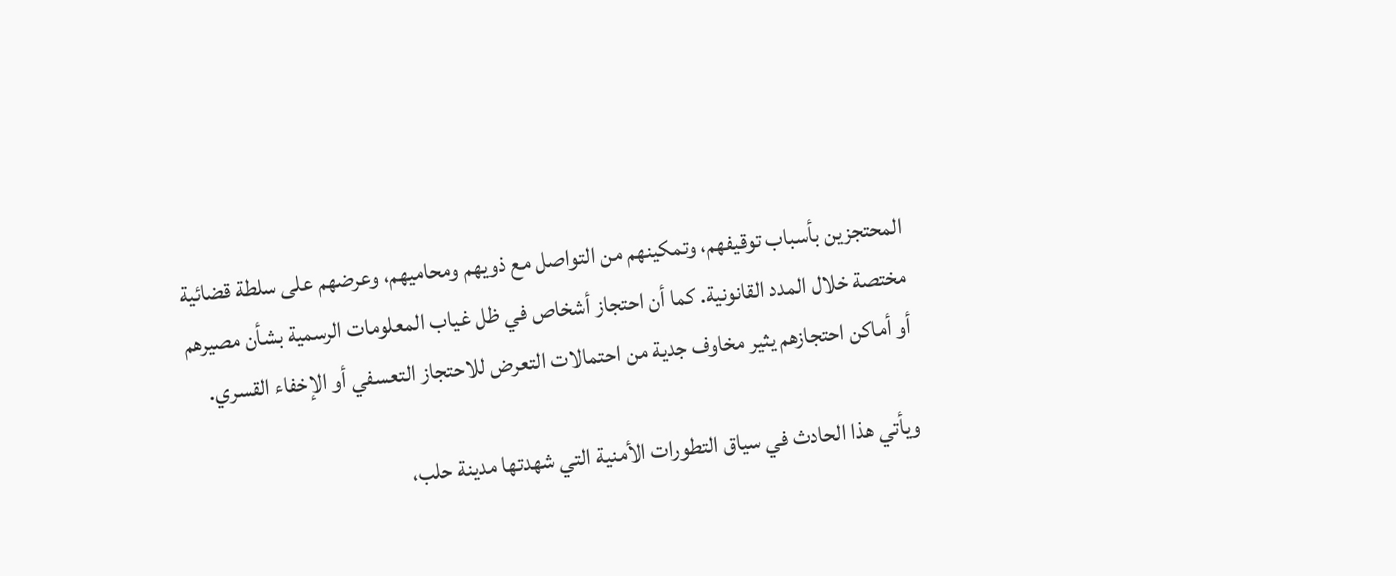المحتجزين بأسباب توقيفهم، وتمكينهم من التواصل مع ذويهم ومحاميهم، وعرضهم على سلطة قضائية مختصة خلال المدد القانونية. كما أن احتجاز أشخاص في ظل غياب المعلومات الرسمية بشأن مصيرهم أو أماكن احتجازهم يثير مخاوف جدية من احتمالات التعرض للاحتجاز التعسفي أو الإخفاء القسري.

ويأتي هذا الحادث في سياق التطورات الأمنية التي شهدتها مدينة حلب،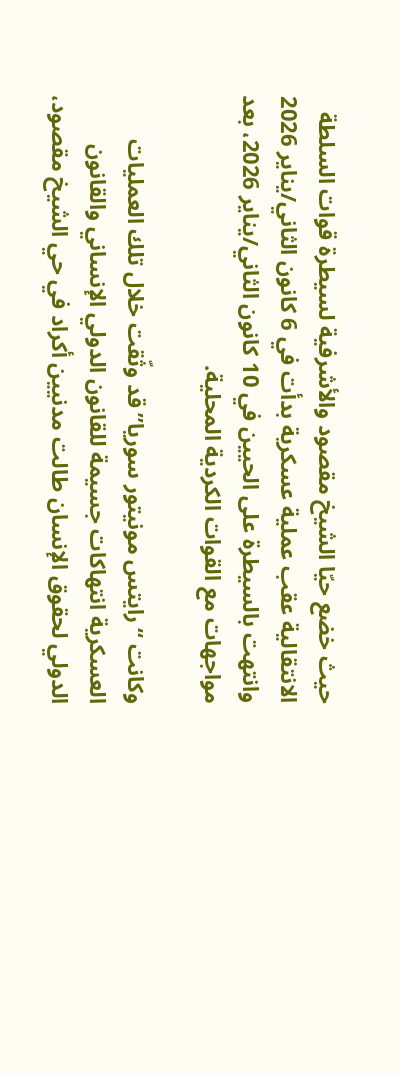حيث خضع حيّا الشيخ مقصود والأشرفية لسيطرة قوات السلطة الانتقالية عقب عملية عسكرية بدأت في 6 كانون الثاني/يناير 2026 وانتهت بالسيطرة على الحيين في 10 كانون الثاني/يناير 2026، بعد مواجهات مع القوات الكردية المحلية.

وكانت “رايتس مونيتور سوريا” قد وثّقت خلال تلك العمليات العسكرية انتهاكات جسيمة للقانون الدولي الإنساني والقانون الدولي لحقوق الإنسان طالت مدنيين أكراد في حي الشيخ مقصود،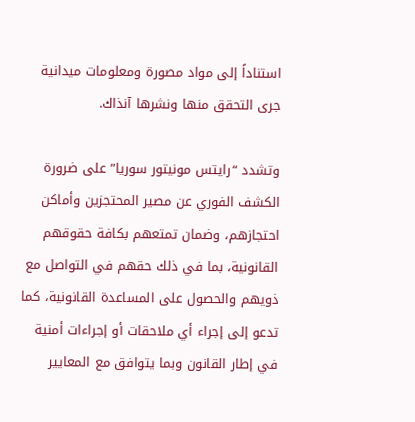استناداً إلى مواد مصورة ومعلومات ميدانية جرى التحقق منها ونشرها آنذاك.

وتشدد “رايتس مونيتور سوريا” على ضرورة الكشف الفوري عن مصير المحتجزين وأماكن احتجازهم، وضمان تمتعهم بكافة حقوقهم القانونية، بما في ذلك حقهم في التواصل مع ذويهم والحصول على المساعدة القانونية، كما تدعو إلى إجراء أي ملاحقات أو إجراءات أمنية في إطار القانون وبما يتوافق مع المعايير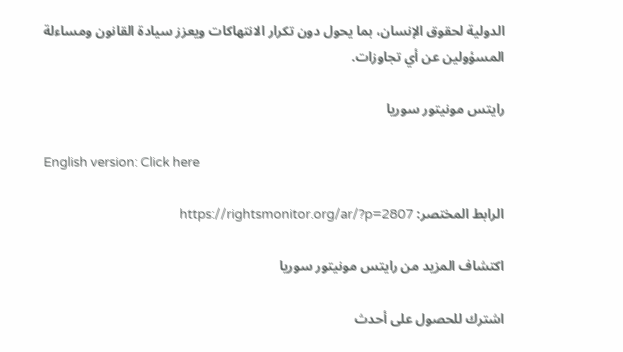الدولية لحقوق الإنسان، بما يحول دون تكرار الانتهاكات ويعزز سيادة القانون ومساءلة المسؤولين عن أي تجاوزات.

رايتس مونيتور سوريا

English version: Click here

الرابط المختصر: https://rightsmonitor.org/ar/?p=2807

اكتشاف المزيد من رايتس مونيتور سوريا

اشترك للحصول على أحدث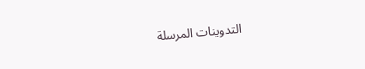التدوينات المرسلة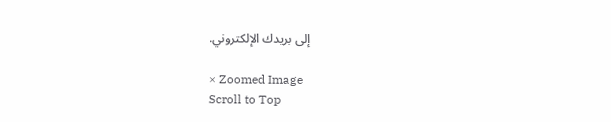إلى بريدك الإلكتروني.

× Zoomed Image
Scroll to Top